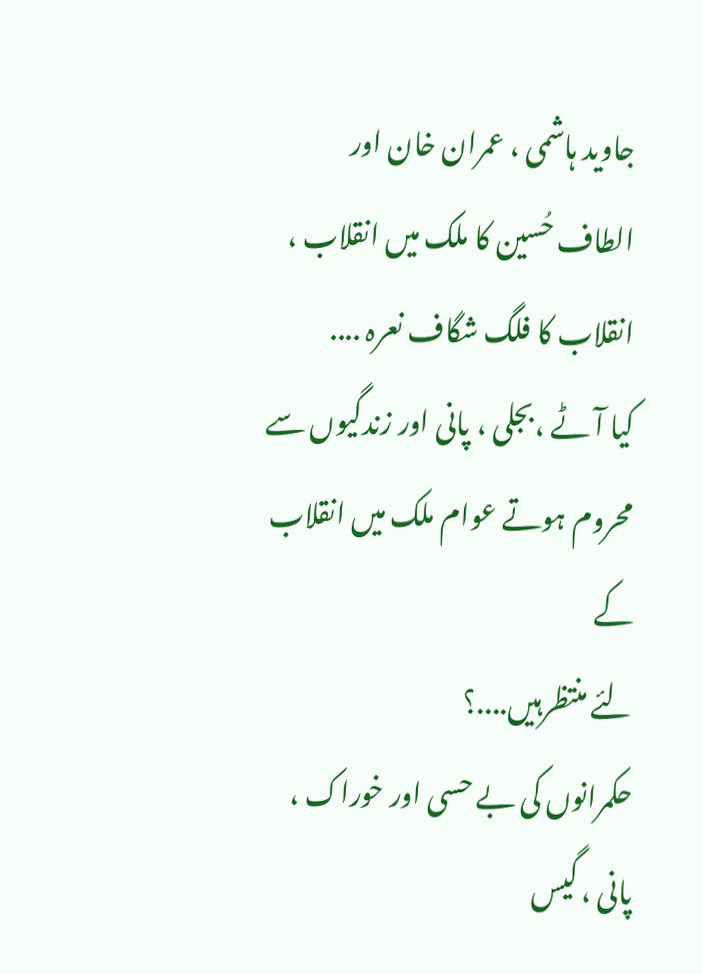جاوید ہاشمی ، عمران خان اور
الطاف حُسین کا ملک میں انقلاب ، انقلاب کا فلگ شگاف نعرہ ....
کیا آٹے ،بجلی ، پانی اور زندگیوں سے محروم ہوتے عوام ملک میں انقلاب کے
لئے منتظرہیں....؟
حکمرانوں کی بے حسی اور خوراک ، پانی ، گیس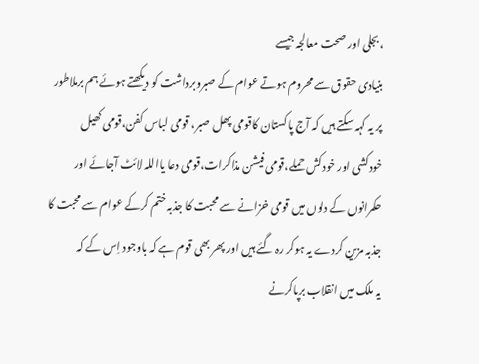،بجلی اور صحت معالجہ جیسے
بنیادی حقوق سے محروم ہوتے عوام کے صبروبرداشت کو دیکھتے ہوئے ہم برملاطور
پر یہ کہہ سکتے ہیں کہ آج پاکستان کاقومی پھل صبر، قومی لباس کفن،قومی کھیل
خودکشی اور خودکش حملے،قومی فیشن مذاکرات،قومی دعا یااللہ لائٹ آجائے اور
حکمرانوں کے دلوں میں قومی خزانے سے محبت کا جذبہ ختم کرکے عوام سے محبت کا
جذبہ مزین کردے یہ ہوکر رہ گئے ہیں اور پھر بھی قوم ہے کہ باوجود اِس کے کہ
یہ ملک میں انقلاب برپاکرنے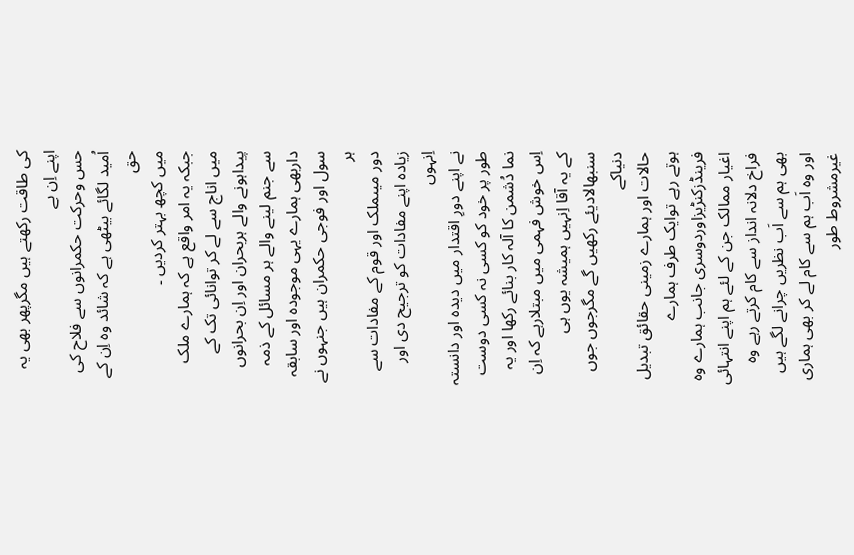کی طاقت رکھتے ہیں مگرپھر بھی یہ اپنے اِن بے
حس وحرکت حکمرانوں سے فلاح کی اُمید لگائے بیٹھی ہے کہ شائد وہ اِن کے حق
میں کچھ بہتر کردیں ۔
جبکہ یہ امر واقع ہے کہ ہمارے ملک میں اناج سے لے کر توانائی تک کے
پیداہونے والے ہربحران اور اِن بحرانوں سے جنم لینے والے ہر مسائل کے ذمہ
داربھی ہمارے یہی موجودہ اور سابقہ سول اور فوجی حکمران ہیں جنہوں نے ہر
دور میںملک اور قوم کے مفادات سے زیادہ اپنے مفادات کو ترجیح دی اور اِنہوں
نے اپنے دورِ اقتدار میں دیدہ اور دانستہ طور پر خود کو کسی نہ کسی دوست
نما دُشمن کا آلہ کار بنائے رکھا اور یہ اِس خوش فہمی میں مبتلارہے کہ اِن
کے یہ آقا اِنہیں ہمیشہ یوں ہی سنبھالادیئے رکھیں گے مگرجوں جوں دنیاکے
حالات اور ہمارے زمینی حقائق تبدیل ہوتے رہے توایک طرف ہمارے
فرینڈزکنڑیزاوردوسری جانب ہمارے وہ اغیار ممالک جن کے لئے ہم اپنے انتہائی
فراخ دلانہ انداز سے کام کرتے رہے وہ بھی ہم سے اَب نظریں چرانے لگے ہیں
اور وہ اَب ہم سے کام لے کر بھی ہماری غیرمشروط طور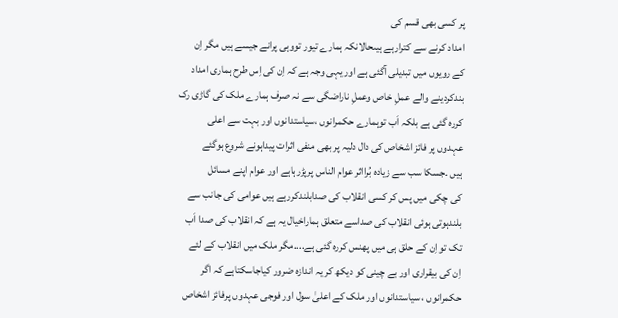پر کسی بھی قسم کی
امداد کرنے سے کترارہے ہیںحالانکہ ہمارے تیور تووہی پرانے جیسے ہیں مگر اِن
کے رویوں میں تبدیلی آگئی ہے اور یہی وجہ ہے کہ اِن کی اِس طرح ہماری امداد
بندکردینے والے عملِ خاص وعملِ ناراضگی سے نہ صرف ہمارے ملک کی گاڑی رک
کررہ گئی ہے بلکہ اَب توہمارے حکمرانوں ،سیاستدانوں اور بہت سے اعلی
عہدوں پر فائز اشخاص کی دال دلیہ پر بھی منفی اثرات پیداہونے شروع ہوگئے
ہیں ۔جسکا سب سے زیادہ بُرااثر عوام الناس پرپڑرہاہے اور عوام اپنے مسائل
کی چکی میں پس کر کسی انقلاب کی صدابلندکررہے ہیں عوامی کی جانب سے
بلندہوتی ہوئی انقلاب کی صداسے متعلق ہماراخیال یہ ہے کہ انقلاب کی صدا اَب
تک تو اِن کے حلق ہی میں پھنس کررہ گئی ہے....مگر ملک میں انقلاب کے لئے
اِن کی بیقراری اور بے چینی کو دیکھ کر یہ اندازہ ضرور کیاجاسکتاہے کہ اگر
حکمرانوں ، سیاستدانوں اور ملک کے اعلیٰ سول اور فوجی عہدوں پرفائز اشخاص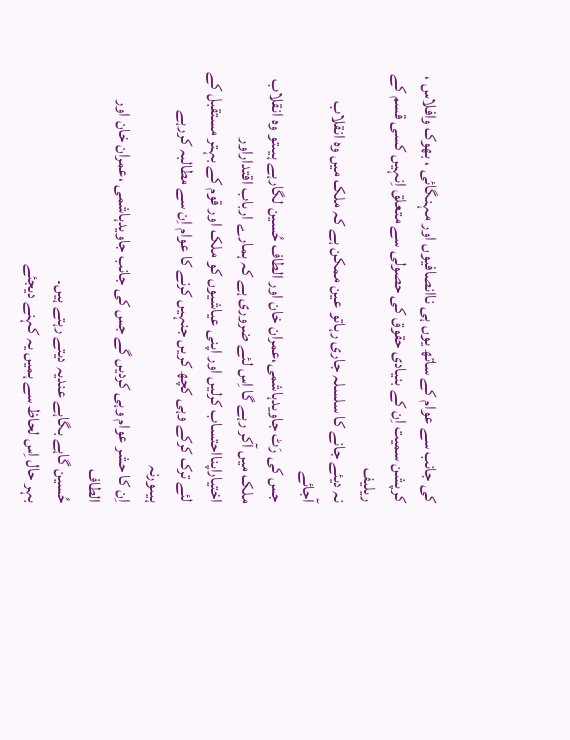کی جانب سے عوام کے ساتھ یوں ہی ناانصافیوں اور مہنگائی ، بھوک وافلاس ،
کرپشن سمیت اِن کے بنیادی حقوق کی حصولی سے متعلق اِنہیں کسی قسم کے ریلیف
نہ دیئے جانے کا سلسلہ جاری رہاتو عین ممکن ہے کہ ملک میں وہ انقلاب آجائے
جس کی رَٹ جاویدہاشمی،عمران خان اور الطاف حُسین لگارہے ہیںتو وہ انقلاب
ملک میں آکر رہے گا اِس لئے ضروری ہے کہ ہمارے ارباب اقتداراور
اختیاراپنااحتساب کرلیں اور اپنی عیاشیوں کو ملک اور قوم کے بہتر مستقبل کے
لئے ترک کرکے وہی کچھ کریں جنہیں کرنے کا عوام اِن سے مطالبہ کررہے ہیںورنہ
اِن کا حشر عوام وہی کردیں گے جس کی جانب جاویدہاشمی ،عمران خان اور الطاف
حُسین گاہے بگاہے عندیہ دیتے رہتے ہیں۔
بہر حال اِس لحاظ سے ہمیں یہ کہنے دیجئے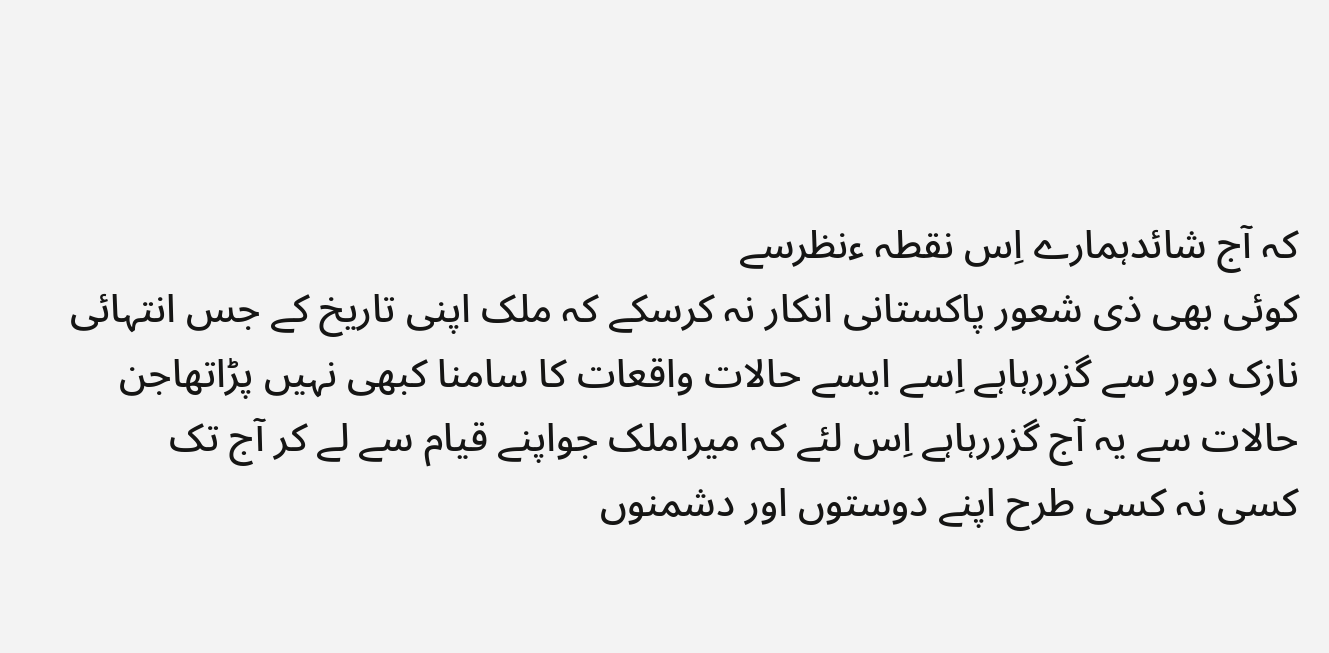کہ آج شائدہمارے اِس نقطہ ءنظرسے
کوئی بھی ذی شعور پاکستانی انکار نہ کرسکے کہ ملک اپنی تاریخ کے جس انتہائی
نازک دور سے گزررہاہے اِسے ایسے حالات واقعات کا سامنا کبھی نہیں پڑاتھاجن
حالات سے یہ آج گزررہاہے اِس لئے کہ میراملک جواپنے قیام سے لے کر آج تک
کسی نہ کسی طرح اپنے دوستوں اور دشمنوں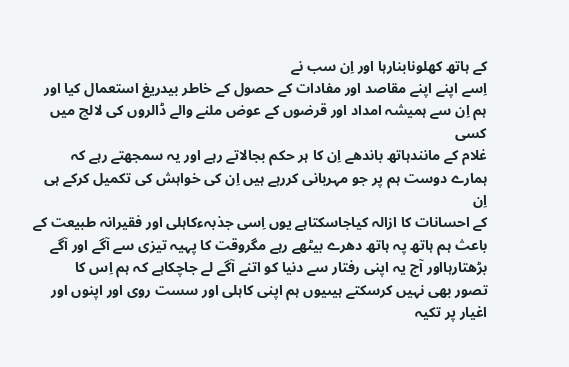کے ہاتھ کھلونابنارہا اور اِن سب نے
اِسے اپنے اپنے مقاصد اور مفادات کے حصول کے خاطر بیدریغ استعمال کیا اور
ہم اِن سے ہمیشہ امداد اور قرضوں کے عوض ملنے والے ڈالروں کی لالچ میں کسی
غلام کے مانندہاتھ باندھے اِن کا ہر حکم بجالاتے رہے اور یہ سمجھتے رہے کہ
ہمارے دوست ہم پر جو مہربانی کررہے ہیں اِن کی خواہش کی تکمیل کرکے ہی اِن
کے احسانات کا ازالہ کیاجاسکتاہے یوں اِسی جذبہءکاہلی اور فقیرانہ طبیعت کے
باعث ہم ہاتھ پہ ہاتھ دھرے بیٹھے رہے مگروقت کا پہیہ تیزی سے آگے اور آگے
بڑھتارہااور آج یہ اپنی رفتار سے دنیا کو اتنے آگے لے جاچکاہے کہ ہم اِس کا
تصور بھی نہیں کرسکتے ہیںیوں ہم اپنی کاہلی اور سست روی اور اپنوں اور
اغیار پر تکیہ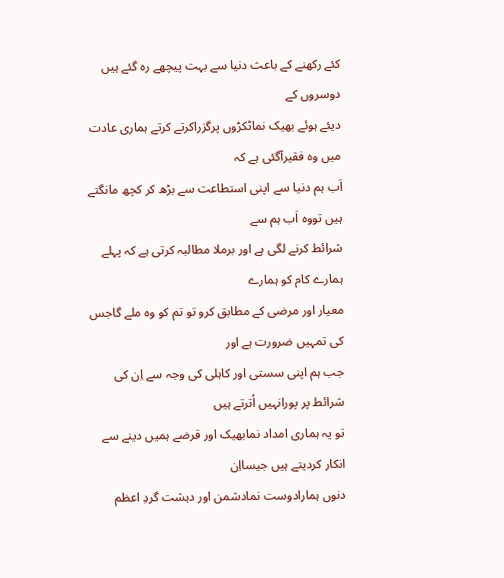کئے رکھنے کے باعث دنیا سے بہت پیچھے رہ گئے ہیں دوسروں کے
دیئے ہوئے بھیک نماٹکڑوں پرگزراکرتے کرتے ہماری عادت میں وہ فقیرآگئی ہے کہ
اَب ہم دنیا سے اپنی استطاعت سے بڑھ کر کچھ مانگتے ہیں تووہ اَب ہم سے
شرائط کرنے لگی ہے اور برملا مطالبہ کرتی ہے کہ پہلے ہمارے کام کو ہمارے
معیار اور مرضی کے مطابق کرو تو تم کو وہ ملے گاجس کی تمہیں ضرورت ہے اور
جب ہم اپنی سستی اور کاہلی کی وجہ سے اِن کی شرائط پر پورانہیں اُترتے ہیں
تو یہ ہماری امداد نمابھیک اور قرضے ہمیں دینے سے انکار کردیتے ہیں جیسااِن
دنوں ہمارادوست نمادشمن اور دہشت گردِ اعظم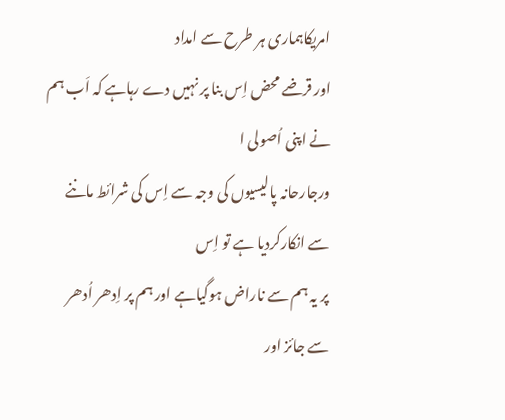امریکاہماری ہر طرح سے امداد
اور قرضے محض اِس بنا پر نہیں دے رہاہے کہ اَب ہم نے اپنی اُصولی ا
ورجارحانہ پالیسیوں کی وجہ سے اِس کی شرائط ماننے سے انکارکردیا ہے تو اِس
پر یہ ہم سے ناراض ہوگیاہے اور ہم پر اِدھر اُدھر سے جائز اور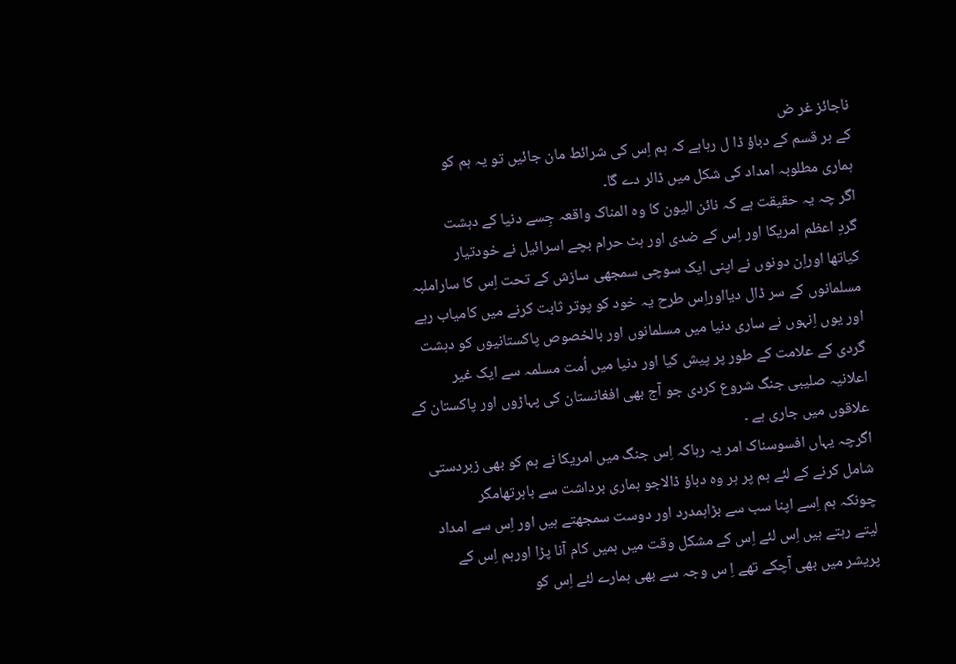ناجائز غر ض
کے ہر قسم کے دباؤ ڈا ل رہاہے کہ ہم اِس کی شرائط مان جائیں تو یہ ہم کو
ہماری مطلوبہ امداد کی شکل میں ڈالر دے گا۔
اگر چہ یہ حقیقت ہے کہ نائن الیون کا وہ المناک واقعہ جِسے دنیا کے دہشت
گردِ اعظم امریکا اور اِس کے ضدی اور ہٹ حرام بچے اسرائیل نے خودتیار
کیاتھا اوراِن دونوں نے اپنی ایک سوچی سمجھی سازش کے تحت اِس کا ساراملبہ
مسلمانوں کے سر ڈال دیااوراِس طرح یہ خود کو پوتر ثابت کرنے میں کامیاب رہے
اور یوں اِنہوں نے ساری دنیا میں مسلمانوں اور بالخصوص پاکستانیوں کو دہشت
گردی کے علامت کے طور پر پیش کیا اور دنیا میں اُمت مسلمہ سے ایک غیر
اعلانیہ صلیبی جنگ شروع کردی جو آج بھی افغانستان کی پہاڑوں اور پاکستان کے
علاقوں میں جاری ہے ۔
اگرچہ یہاں افسوسناک امر یہ رہاکہ اِس جنگ میں امریکا نے ہم کو بھی زبردستی
شامل کرنے کے لئے ہم پر ہر وہ دباؤ ڈالاجو ہماری برداشت سے باہرتھامگر
چونکہ ہم اِسے اپنا سب سے بڑاہمدرد اور دوست سمجھتے ہیں اور اِس سے امداد
لیتے رہتے ہیں اِس لئے اِس کے مشکل وقت میں ہمیں کام آنا پڑا اورہم اِس کے
پریشر میں بھی آچکے تھے اِ س وجہ سے بھی ہمارے لئے اِس کو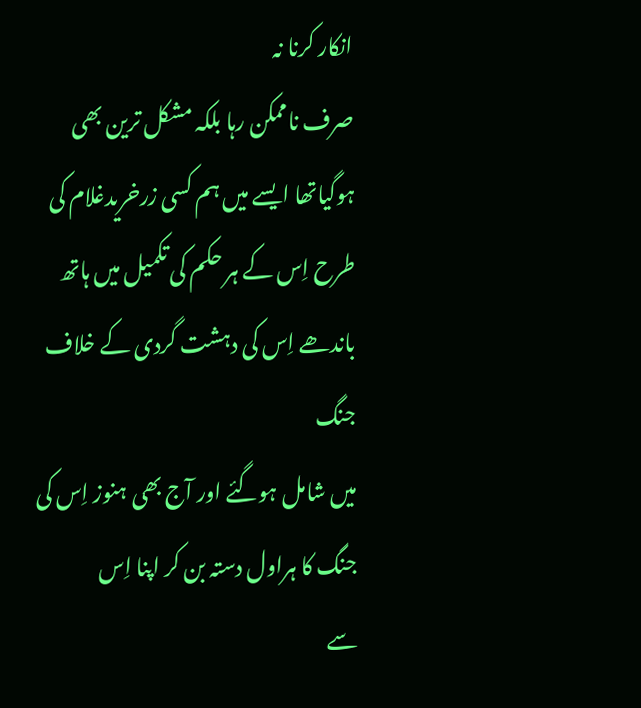انکار کرنا نہ
صرف ناممکن رہا بلکہ مشکل ترین بھی ہوگیاتھا ایسے میں ہم کسی زرخریدغلام کی
طرح اِس کے ہر حکم کی تکمیل میں ہاتھ باندھے اِس کی دہشت گردی کے خلاف جنگ
میں شامل ہوگئے اور آج بھی ہنوز اِس کی جنگ کا ہراول دستہ بن کر اپنا اِس
سے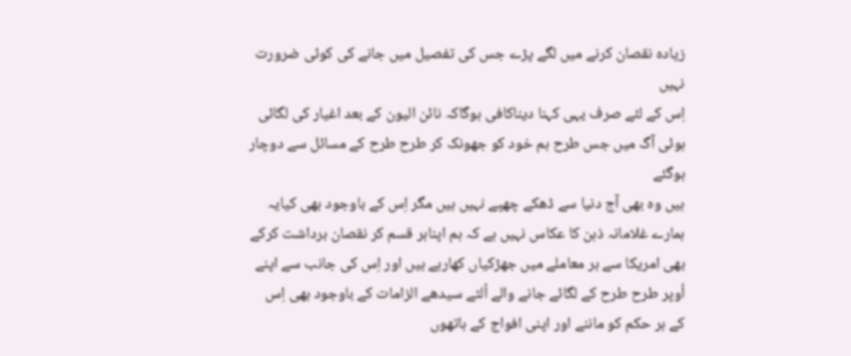زیادہ نقصان کرنے میں لگے پڑے جس کی تفصیل میں جانے کی کوئی ضرورت نہیں
اِس کے لئے صرف یہی کہنا دیناکافی ہوگاکہ نائن الیون کے بعد اغیار کی لگائی
ہوئی آگ میں جس طرح ہم خود کو جھونک کر طرح طرح کے مسائل سے دوچار ہوگئے
ہیں وہ بھی آج دنیا سے ڈھکے چھپے نہیں ہیں مگر اِس کے باوجود بھی کیایہ
ہمارے غلامانہ ذہن کا عکاس نہیں ہے کہ ہم اپناہر قسم کر نقصان برداشت کرکے
بھی امریکا سے ہر معاملے میں جھڑکیاں کھارہے ہیں اور اِس کی جانب سے اپنے
اُوپر طرح طرح کے لگائے جانے والے اُلٹے سیدھے الزامات کے باوجود بھی اِس
کے ہر حکم کو ماننے اور اپنی افواج کے ہاتھوں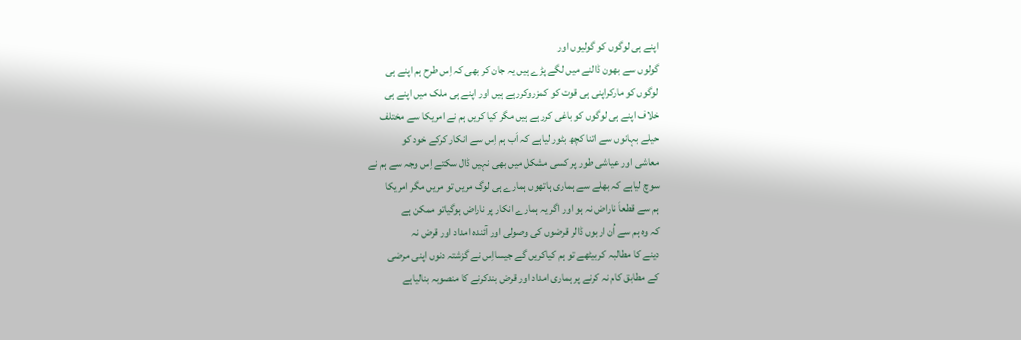اپنے ہی لوگوں کو گولیوں اور
گولوں سے بھون ڈالنے میں لگے پڑے ہیں یہ جان کر بھی کہ اِس طرح ہم اپنے ہی
لوگوں کو مارکراپنی ہی قوت کو کمزروکررہے ہیں اور اپنے ہی ملک میں اپنے ہی
خلاف اپنے ہی لوگوں کو باغی کررہے ہیں مگر کیا کریں ہم نے امریکا سے مختلف
حیلے بہانوں سے اتنا کچھ بٹور لیاہے کہ اَب ہم اِس سے انکار کرکے خود کو
معاشی اور عیاشی طور پر کسی مشکل میں بھی نہیں ڈال سکتے اِس وجہ سے ہم نے
سوچ لیاہے کہ بھلے سے ہماری ہاتھوں ہمارے ہی لوگ مریں تو مریں مگر امریکا
ہم سے قطعاَ ناراض نہ ہو اور اگر یہ ہمارے انکار پر ناراض ہوگیاتو ممکن ہے
کہ وہ ہم سے اُن اربوں ڈالر قرضوں کی وصولی اور آئندہ امداد اور قرض نہ
دینے کا مطالبہ کربیٹھے تو ہم کیاکریں گے جیسااِس نے گزشتہ دنوں اپنی مرضی
کے مطابق کام نہ کرنے پر ہماری امداد اور قرض بندکرنے کا منصوبہ بنالیاہے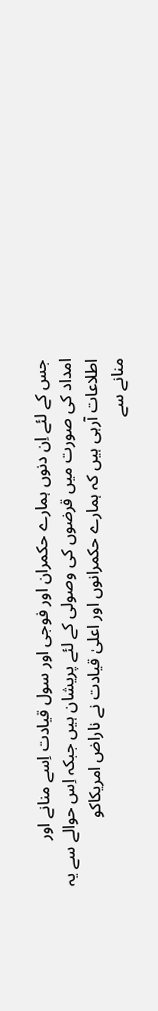جس کے لئے اِن دنوں ہمارے حکمران اور فوجی اور سول قیادت اِسے منانے اور
امداد کی صورت میں قرضوں کی وصولی کے لئے پریشان ہیں جبکہ اِس حوالے سے یہ
اطلاعات آرہی ہیں کہ ہمارے حکمرانوں اور اعلیٰ قیادت نے ناراض امریکاکو
منانے سے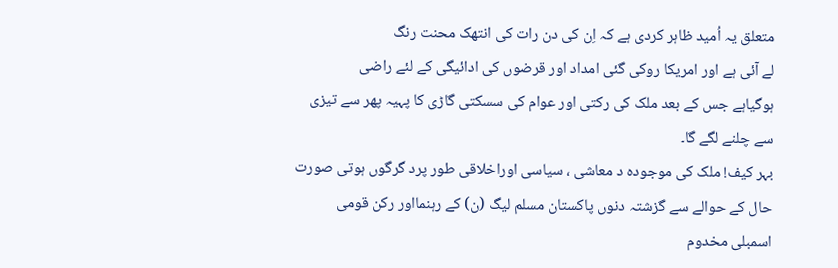متعلق یہ اُمید ظاہر کردی ہے کہ اِن کی دن رات کی انتھک محنت رنگ
لے آئی ہے اور امریکا روکی گئی امداد اور قرضوں کی ادائیگی کے لئے راضی
ہوگیاہے جس کے بعد ملک کی رکتی اور عوام کی سسکتی گاڑی کا پہیہ پھر سے تیزی
سے چلنے لگے گا۔
بہر کیف! ملک کی موجودہ د معاشی ، سیاسی اوراخلاقی طور پرد گرگوں ہوتی صورت
حال کے حوالے سے گزشتہ دنوں پاکستان مسلم لیگ (ن) کے رہنمااور رکن قومی
اسمبلی مخدوم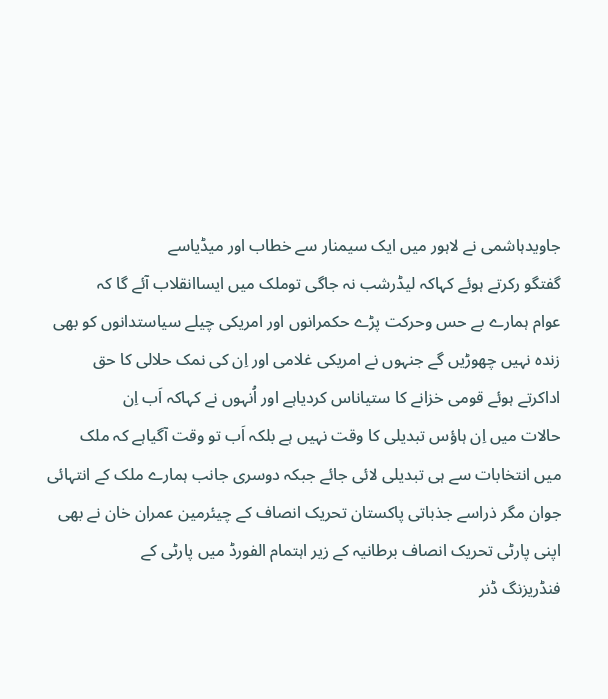جاویدہاشمی نے لاہور میں ایک سیمنار سے خطاب اور میڈیاسے
گفتگو رکرتے ہوئے کہاکہ لیڈرشب نہ جاگی توملک میں ایساانقلاب آئے گا کہ
عوام ہمارے بے حس وحرکت پڑے حکمرانوں اور امریکی چیلے سیاستدانوں کو بھی
زندہ نہیں چھوڑیں گے جنہوں نے امریکی غلامی اور اِن کی نمک حلالی کا حق
اداکرتے ہوئے قومی خزانے کا ستیاناس کردیاہے اور اُنہوں نے کہاکہ اَب اِن
حالات میں اِن ہاؤس تبدیلی کا وقت نہیں ہے بلکہ اَب تو وقت آگیاہے کہ ملک
میں انتخابات سے ہی تبدیلی لائی جائے جبکہ دوسری جانب ہمارے ملک کے انتہائی
جوان مگر ذراسے جذباتی پاکستان تحریک انصاف کے چیئرمین عمران خان نے بھی
اپنی پارٹی تحریک انصاف برطانیہ کے زیر اہتمام الفورڈ میں پارٹی کے
فنڈریزنگ ڈنر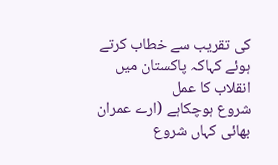کی تقریب سے خطاب کرتے ہوئے کہاکہ پاکستان میں انقلاب کا عمل
شروع ہوچکاہے (ارے عمران بھائی کہاں شروع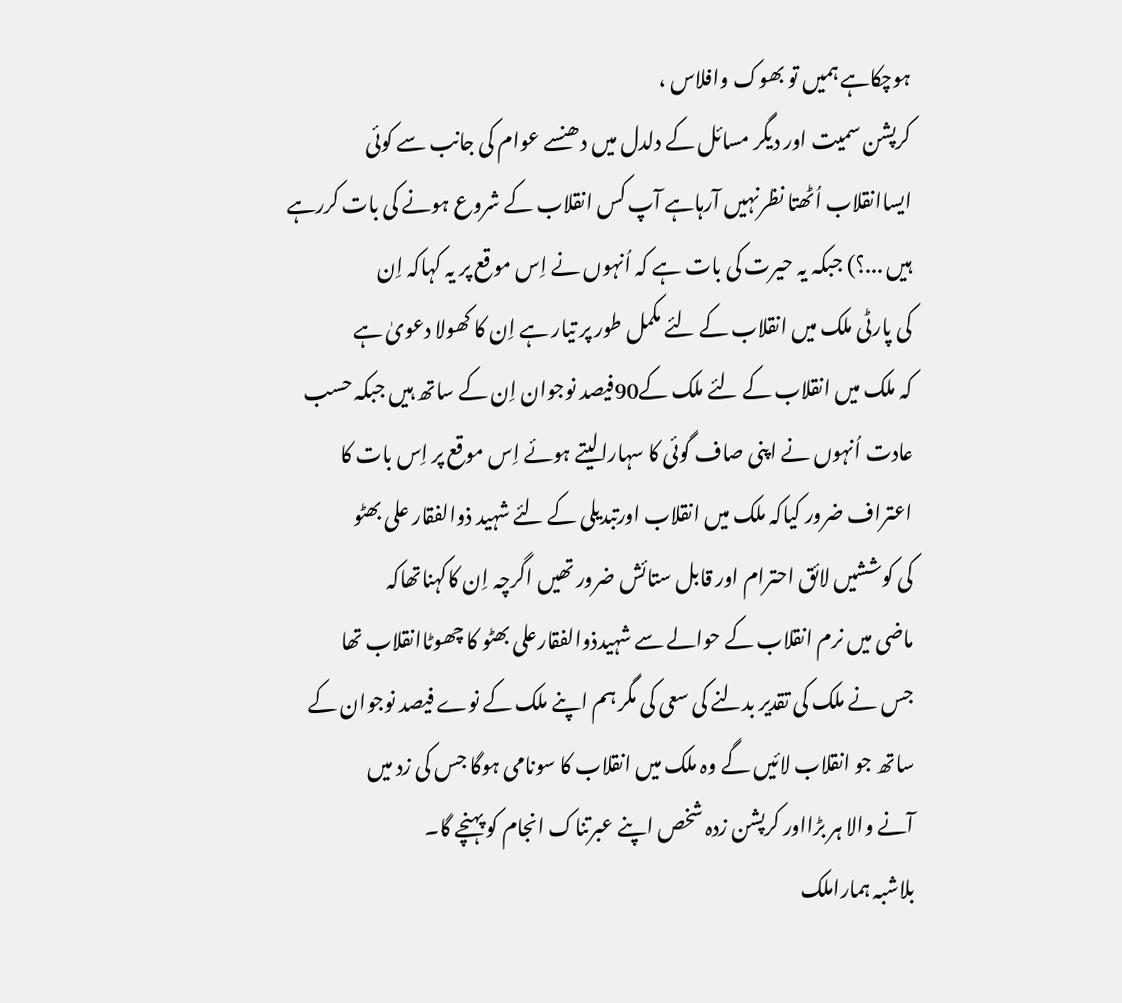ہوچکاہے ہمیں تو بھوک وافلاس ،
کرپشن سمیت اور دیگر مسائل کے دلدل میں دھنسے عوام کی جانب سے کوئی
ایساانقلاب اُٹھتا نظرنہیں آرہاہے آپ کس انقلاب کے شروع ہونے کی بات کررہے
ہیں ...؟) جبکہ یہ حیرت کی بات ہے کہ اُنہوں نے اِس موقع پر یہ کہاکہ اِن
کی پارٹی ملک میں انقلاب کے لئے مکمل طور پر تیار ہے اِن کا کھولا دعویٰ ہے
کہ ملک میں انقلاب کے لئے ملک کے90فیصد نوجوان اِن کے ساتھ ہیں جبکہ حسب
عادت اُنہوں نے اپنی صاف گوئی کا سہارالیتے ہوئے اِس موقع پر اِس بات کا
اعتراف ضرور کیاکہ ملک میں انقلاب اورتبدیلی کے لئے شہید ذوالفقار علی بھٹو
کی کوششیں لائق احترام اور قابل ستائش ضرور تھیں اگرچہ اِن کاکہناتھاکہ
ماضی میں نرم انقلاب کے حوالے سے شہیدذوالفقارعلی بھٹو کا چھوٹاانقلاب تھا
جس نے ملک کی تقدیر بدلنے کی سعی کی مگر ہم اپنے ملک کے نوے فیصد نوجوان کے
ساتھ جو انقلاب لائیں گے وہ ملک میں انقلاب کا سونامی ہوگا جس کی زد میں
آنے والا ہر بڑااور کرپشن زدہ شخص اپنے عبرتناک انجام کو پہنچے گا۔
بلاشبہ ہماراملک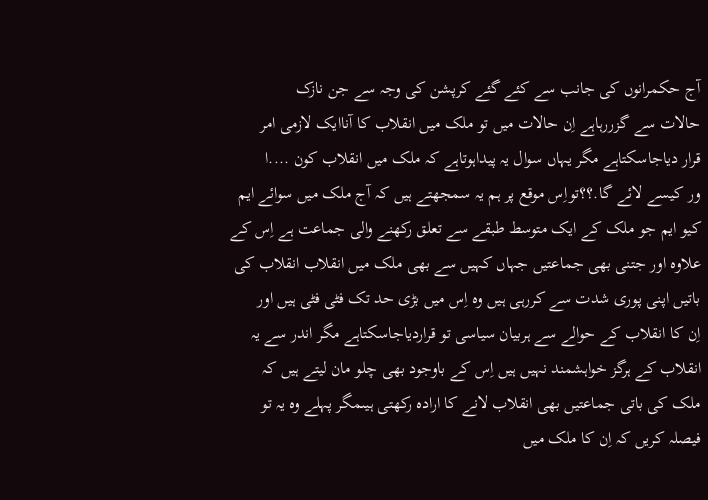آج حکمرانوں کی جانب سے کئے گئے کرپشن کی وجہ سے جن نازک
حالات سے گزررہاہے اِن حالات میں تو ملک میں انقلاب کا آناایک لازمی امر
قرار دیاجاسکتاہے مگر یہاں سوال یہ پیداہوتاہے کہ ملک میں انقلاب کون ....ا
ور کیسے لائے گا.؟؟تواِس موقع پر ہم یہ سمجھتے ہیں کہ آج ملک میں سوائے ایم
کیو ایم جو ملک کے ایک متوسط طبقے سے تعلق رکھنے والی جماعت ہے اِس کے
علاوہ اور جتنی بھی جماعتیں جہاں کہیں سے بھی ملک میں انقلاب انقلاب کی
باتیں اپنی پوری شدت سے کررہی ہیں وہ اِس میں بڑی حد تک فٹی فٹی ہیں اور
اِن کا انقلاب کے حوالے سے ہربیان سیاسی تو قراردیاجاسکتاہے مگر اندر سے یہ
انقلاب کے ہرگز خواہشمند نہیں ہیں اِس کے باوجود بھی چلو مان لیتے ہیں کہ
ملک کی باتی جماعتیں بھی انقلاب لانے کا ارادہ رکھتی ہیںمگر پہلے وہ یہ تو
فیصلہ کریں کہ اِن کا ملک میں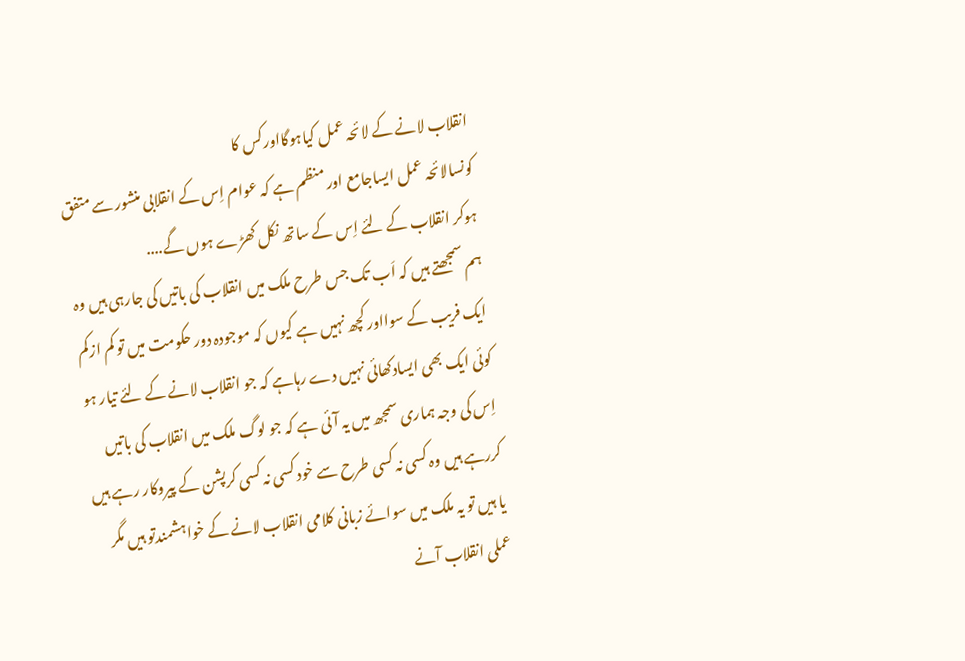انقلاب لانے کے لائحہ عمل کیاہوگااورکس کا
کونسالائحہ عمل ایساجامع اور منظم ہے کہ عوام اِس کے انقلابی منشور سے متفق
ہوکر انقلاب کے لئے اِس کے ساتھ نکل کھڑے ہوں گے....
ہم سمجھتے ہیں کہ اَب تک جس طرح ملک میں انقلاب کی باتیں کی جارہی ہیں وہ
ایک فریب کے سوااور کچھ نہیں ہے کیوں کہ موجودہ دور حکومت میں تو کم ازکم
کوئی ایک بھی ایسادکھائی نہیں دے رہاہے کہ جو انقلاب لانے کے لئے تیار ہو
اِس کی وجہ ہماری سمجھ میں یہ آئی ہے کہ جو لوگ ملک میں انقلاب کی باتیں
کررہے ہیں وہ کسی نہ کسی طرح سے خود کسی نہ کسی کرپشن کے پیروکار رہے ہیں
یا ہیں تو یہ ملک میں سوائے زبانی کلامی انقلاب لانے کے خواہشمندتو ہیں مگر
عملی انقلاب آنے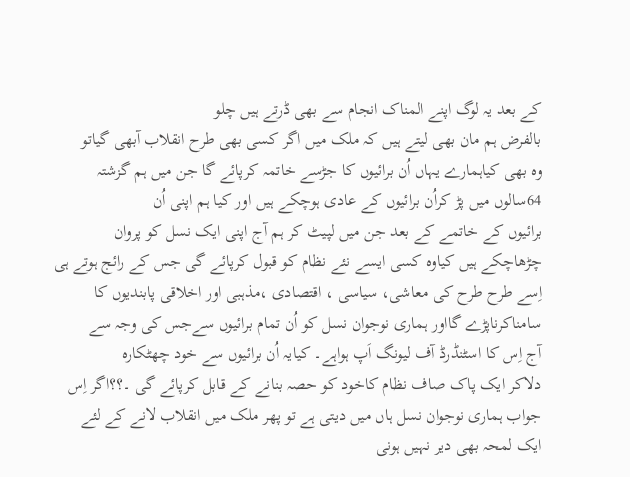کے بعد یہ لوگ اپنے المناک انجام سے بھی ڈرتے ہیں چلو
بالفرض ہم مان بھی لیتے ہیں کہ ملک میں اگر کسی بھی طرح انقلاب آبھی گیاتو
وہ بھی کیاہمارے یہاں اُن برائیوں کا جڑسے خاتمہ کرپائے گا جن میں ہم گزشتہ
64سالوں میں پڑ کراُن برائیوں کے عادی ہوچکے ہیں اور کیا ہم اپنی اُن
برائیوں کے خاتمے کے بعد جن میں لپیٹ کر ہم آج اپنی ایک نسل کو پروان
چڑھاچکے ہیں کیاوہ کسی ایسے نئے نظام کو قبول کرپائے گی جس کے رائج ہوتے ہی
اِسے طرح طرح کی معاشی، سیاسی ، اقتصادی ،مذہبی اور اخلاقی پابندیوں کا
سامناکرناپڑے گااور ہماری نوجوان نسل کو اُن تمام برائیوں سےجس کی وجہ سے
آج اِس کا اسٹنڈرڈ آف لیونگ اَپ ہواہے۔ کیایہ اُن برائیوں سے خود چھٹکارہ
دلاکر ایک پاک صاف نظام کاخود کو حصہ بنانے کے قابل کرپائے گی ۔؟؟اگر اِس
جواب ہماری نوجوان نسل ہاں میں دیتی ہے تو پھر ملک میں انقلاب لانے کے لئے
ایک لمحہ بھی دیر نہیں ہونی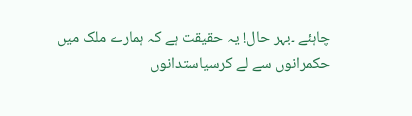چاہئے ۔بہر حال! یہ حقیقت ہے کہ ہمارے ملک میں
حکمرانوں سے لے کرسیاستدانوں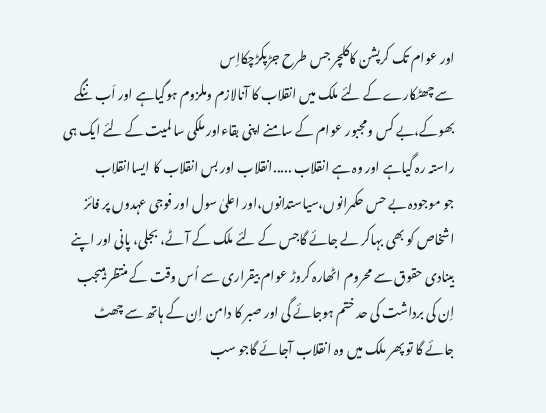اور عوام تک کرپشن کاکلچر جس طرح جڑپکڑچکااِس
سے چھٹکارے کے لئے ملک میں انقلاب کا آنالازم وملزوم ہوگیاہے اور اَب ننگے
بھوکے،بے کس ومجبور عوام کے سامنے اپنی بقاءاور ملکی سا لمیت کے لئے ایک ہی
راستہ رہ گیاہے اور وہ ہے انقلاب .....انقلاب اور بس انقلاب کا ایساانقلاب
جو موجودہ بے حس حکمرانوں،سیاستدانوں،اور اعلیٰ سول اور فوجی عہدوں پر فائز
اشخاص کو بھی بہاکر لے جائے گاجس کے لئے ملک کے آٹے، بجلی، پانی اور اپنے
بینادی حقوق سے محروم اٹھارہ کروڑ عوام بیقراری سے اُس وقت کے منتظر ہیںجب
اِن کی برداشت کی حد ختم ہوجائے گی اور صبر کا دامن اِن کے ہاتھ سے چھٹ
جائے گا تو پھر ملک میں وہ انقلاب آجائے گاجو سب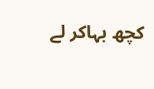کچھ بہاکر لے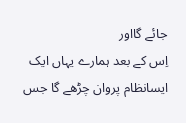جائے گااور
اِس کے بعد ہمارے یہاں ایک ایسانظام پروان چڑھے گا جس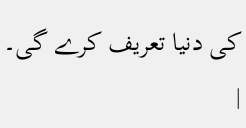کی دنیا تعریف کرے گی۔ |